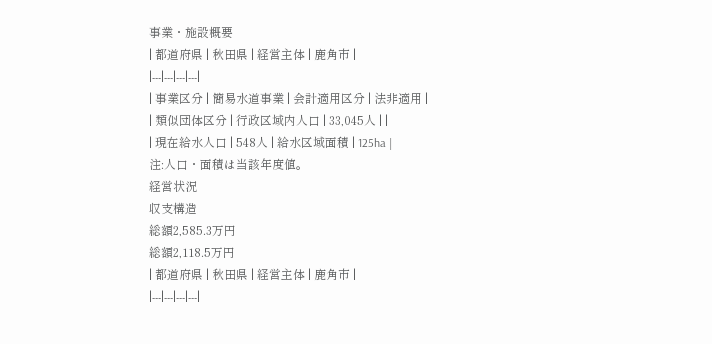事業・施設概要
| 都道府県 | 秋田県 | 経営主体 | 鹿角市 |
|---|---|---|---|
| 事業区分 | 簡易水道事業 | 会計適用区分 | 法非適用 |
| 類似団体区分 | 行政区域内人口 | 33,045人 | |
| 現在給水人口 | 548人 | 給水区域面積 | 125ha |
注:人口・面積は当該年度値。
経営状況
収支構造
総額2,585.3万円
総額2,118.5万円
| 都道府県 | 秋田県 | 経営主体 | 鹿角市 |
|---|---|---|---|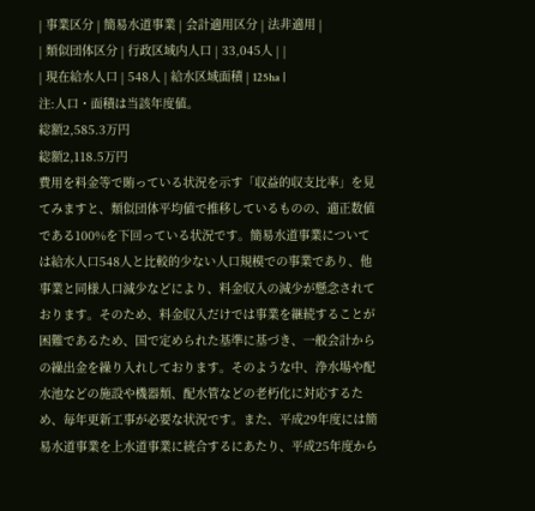| 事業区分 | 簡易水道事業 | 会計適用区分 | 法非適用 |
| 類似団体区分 | 行政区域内人口 | 33,045人 | |
| 現在給水人口 | 548人 | 給水区域面積 | 125ha |
注:人口・面積は当該年度値。
総額2,585.3万円
総額2,118.5万円
費用を料金等で賄っている状況を示す「収益的収支比率」を見てみますと、類似団体平均値で推移しているものの、適正数値である100%を下回っている状況です。簡易水道事業については給水人口548人と比較的少ない人口規模での事業であり、他事業と同様人口減少などにより、料金収入の減少が懸念されております。そのため、料金収入だけでは事業を継続することが困難であるため、国で定められた基準に基づき、一般会計からの繰出金を繰り入れしております。そのような中、浄水場や配水池などの施設や機器類、配水管などの老朽化に対応するため、毎年更新工事が必要な状況です。また、平成29年度には簡易水道事業を上水道事業に統合するにあたり、平成25年度から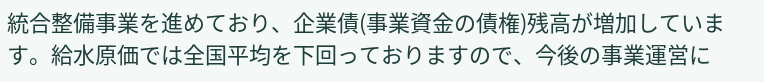統合整備事業を進めており、企業債(事業資金の債権)残高が増加しています。給水原価では全国平均を下回っておりますので、今後の事業運営に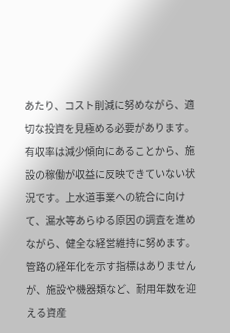あたり、コスト削減に努めながら、適切な投資を見極める必要があります。有収率は減少傾向にあることから、施設の稼働が収益に反映できていない状況です。上水道事業への統合に向けて、漏水等あらゆる原因の調査を進めながら、健全な経営維持に努めます。
管路の経年化を示す指標はありませんが、施設や機器類など、耐用年数を迎える資産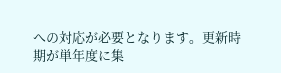への対応が必要となります。更新時期が単年度に集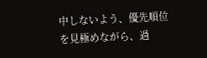中しないよう、優先順位を見極めながら、過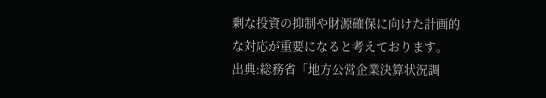剰な投資の抑制や財源確保に向けた計画的な対応が重要になると考えております。
出典:総務省「地方公営企業決算状況調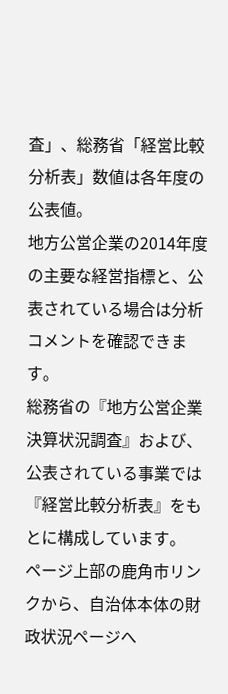査」、総務省「経営比較分析表」数値は各年度の公表値。
地方公営企業の2014年度の主要な経営指標と、公表されている場合は分析コメントを確認できます。
総務省の『地方公営企業決算状況調査』および、公表されている事業では『経営比較分析表』をもとに構成しています。
ページ上部の鹿角市リンクから、自治体本体の財政状況ページへ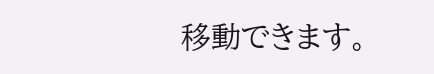移動できます。